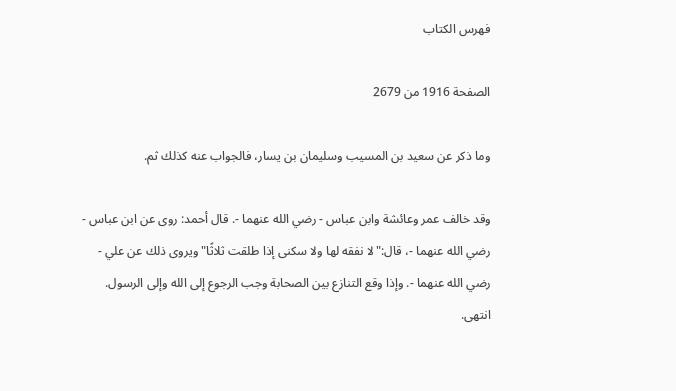فهرس الكتاب

الصفحة 1916 من 2679

وما ذكر عن سعيد بن المسيب وسليمان بن يسار، فالجواب عنه كذلك ثم.

وقد خالف عمر وعائشة وابن عباس - رضي الله عنهما -. قال أحمد: روى عن ابن عباس - رضي الله عنهما -، قال:"لا نفقه لها ولا سكنى إذا طلقت ثلاثًا"ويروى ذلك عن علي - رضي الله عنهما -. وإذا وقع التنازع بين الصحابة وجب الرجوع إلى الله وإلى الرسول. انتهى.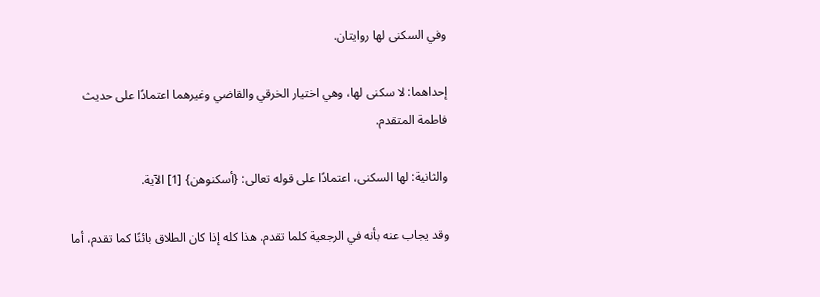وفي السكنى لها روايتان.

إحداهما: لا سكنى لها، وهي اختيار الخرقي والقاضي وغيرهما اعتمادًا على حديث فاطمة المتقدم.

والثانية: لها السكنى، اعتمادًا على قوله تعالى: {أسكنوهن} [1] الآية.

وقد يجاب عنه بأنه في الرجعية كلما تقدم. هذا كله إذا كان الطلاق بائنًا كما تقدم، أما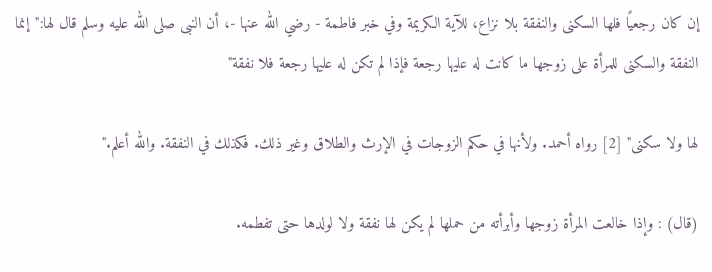إن كان رجعيًا فلها السكنى والنفقة بلا نزاع، للآية الكريمة وفي خبر فاطمة - رضي الله عنها -، أن النبى صلى الله عليه وسلم قال لها:"إنما النفقة والسكنى للمرأة على زوجها ما كانت له عليها رجعة فإذا لم تكن له عليها رجعة فلا نفقة"

لها ولا سكنى" [2] رواه أحمد. ولأنها في حكم الزوجات في الإرث والطلاق وغير ذلك. فكذلك في النفقة. والله أعلم."

(قال) : وإذا خالعت المرأة زوجها وأبرأته من حملها لم يكن لها نفقة ولا لولدها حتى تفطمه.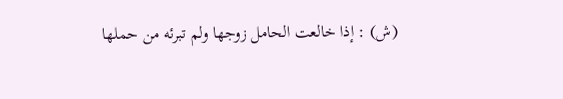(ش) : إذا خالعت الحامل زوجها ولم تبرئه من حملها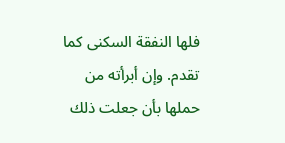فلها النفقة السكنى كما تقدم. وإن أبرأته من حملها بأن جعلت ذلك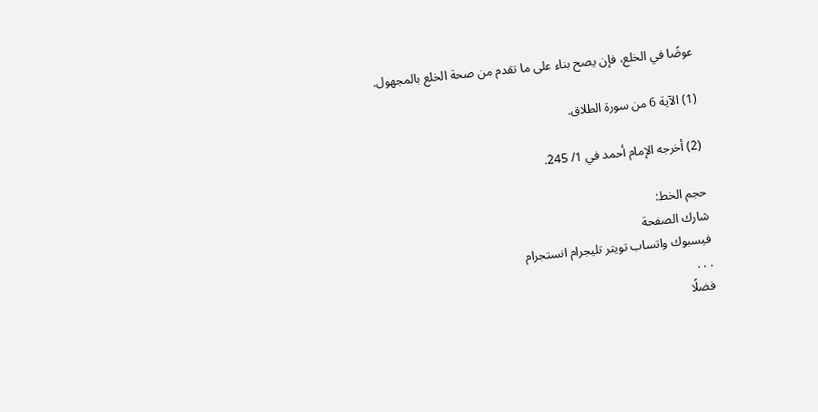عوضًا في الخلع، فإن يصح بناء على ما تقدم من صحة الخلع بالمجهول.

(1) الآية 6 من سورة الطلاق.

(2) أخرجه الإمام أحمد في 1/ 245.

حجم الخط:
شارك الصفحة
فيسبوك واتساب تويتر تليجرام انستجرام
. . .
فضلًا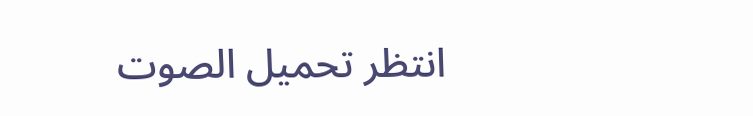انتظر تحميل الصوت